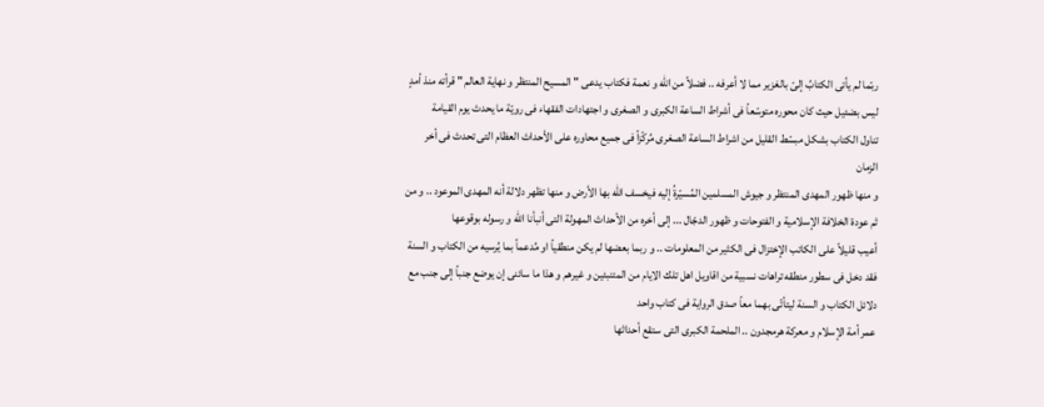ربّما لم يأتى الكتابُ إلىّ بالغزير مما لا أعرفه .. فضلاً من الله و نعمة فكتاب يدعى " المسيح المنتظر و نهاية العالم " قرأته منذ أمدٍ ليس بضئيل حيث كان محوره متوسّعاً فى أشراط الساعة الكبرى و الصغرى و اجتهادات الفقهاء فى رويّة ما يحدث يوم القيامة
تناول الكتاب بشكل مبسّط القليل من اشراط الساعة الصغرى مُركّزاً فى جميع محاوره على الأحداث العظام التى تحدث فى أخر الزمان
و منها ظهور المهدى المنتظر و جيوش المسلمين المُسيّرةُ إليه فيخسف الله بها الأرض و منها تظهر دلالة أنه المهدى الموعود .. و من ثم عودة الخلافة الإسلامية و الفتوحات و ظهور الدجّال ... إلى أخره من الأحداث المهولة التى أنبأنا الله و رسوله بوقوعها
أعيب قليلاً على الكاتب الإختزال فى الكثير من المعلومات .. و ربما بعضها لم يكن منطقياً او مُدعماً بما يُرسيه من الكتاب و السنة
فقد دخل فى سطور منطقه تراهات نسبية من اقاويل اهل تلك الايام من المتنبئين و غيرهم و هذا ما سائنى إن يوضع جنباً إلى جنب مع دلائل الكتاب و السنة ليتأتّى بهما معاً صدق الرواية فى كتاب واحد
عمر أمة الإسلام و معركة هرمجدون .. الملحمة الكبرى التى ستقع أحداثها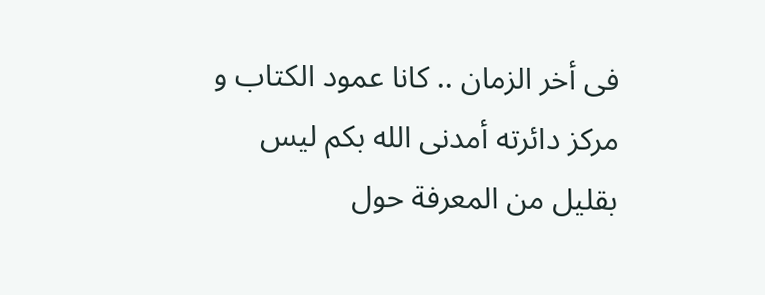فى أخر الزمان .. كانا عمود الكتاب و مركز دائرته أمدنى الله بكم ليس بقليل من المعرفة حول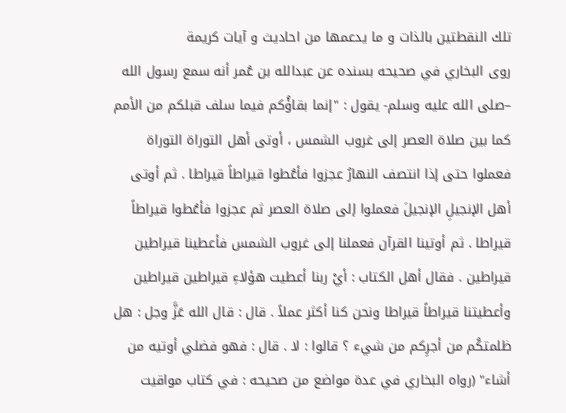تلك النقطتين بالذات و ما يدعمها من احاديث و آيات كريمة
روى البخاري في صحيحه بسنده عن عبدالله بن عُمر أنه سمع رسول الله –صلى الله عليه وسلم- يقول : "إنما بقاؤُكم فيما سلف قبلكم من الأمم كما بين صلاة العصر إلى غروب الشمس ، أوتى أهل التوراة التوراة فعملوا حتى إذا انتصف النهارُ عجزوا فأعُطوا قيراطاً قيراطا . ثم أوتى أهل الإنجيلِ الإنجيلَ فعملوا إلى صلاة العصر ثم عجزوا فأعُطوا قيراطاً قيراطا . ثم أوتينا القرآن فعملنا إلى غروب الشمس فأعطينا قيراطين قيراطين . فقال أهل الكتاب : أيْ ربنا أعطيت هؤلاءِ قيراطين قيراطين وأعطيتنا قيراطاً قيراطا ونحن كنا أكثر عملاً . قال : قال الله عَزَّ وجل : هل ظلمتكُم من أجرِكم من شيء ؟ قالوا : لا . قال : فهو فضلي أوتيه من أشاء" (رواه البخاري في عدة مواضع من صحيحه : في كتاب مواقيت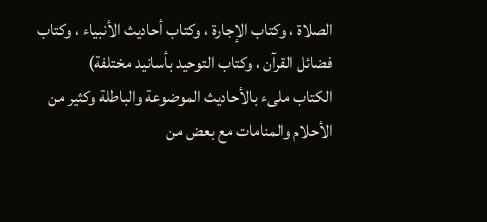الصلاة ، وكتاب الإجارة ، وكتاب أحاديث الأنبياء ، وكتاب فضائل القرآن ، وكتاب التوحيد بأسانيد مختلفة)
الكتاب ملىء بالأحاديث الموضوعة والباطلة وكثير من الأحلام والمنامات مع بعض من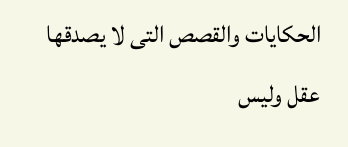الحكايات والقصص التى لا يصدقها عقل وليس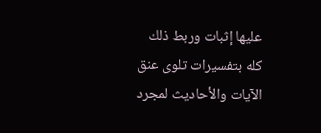عليها إثبات وربط ذلك كله بتفسيرات تلوى عنق الآيات والأحاديث لمجرد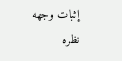إثبات وجهه نظره